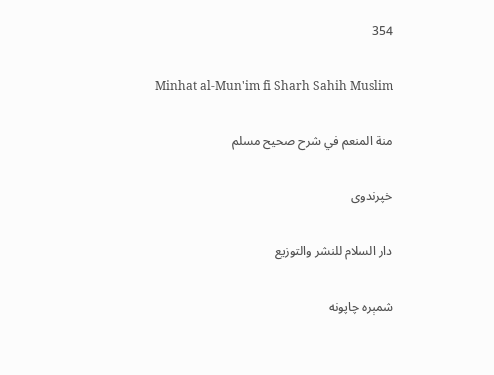354

Minhat al-Mun'im fi Sharh Sahih Muslim

منة المنعم في شرح صحيح مسلم

خپرندوی

دار السلام للنشر والتوزيع

شمېره چاپونه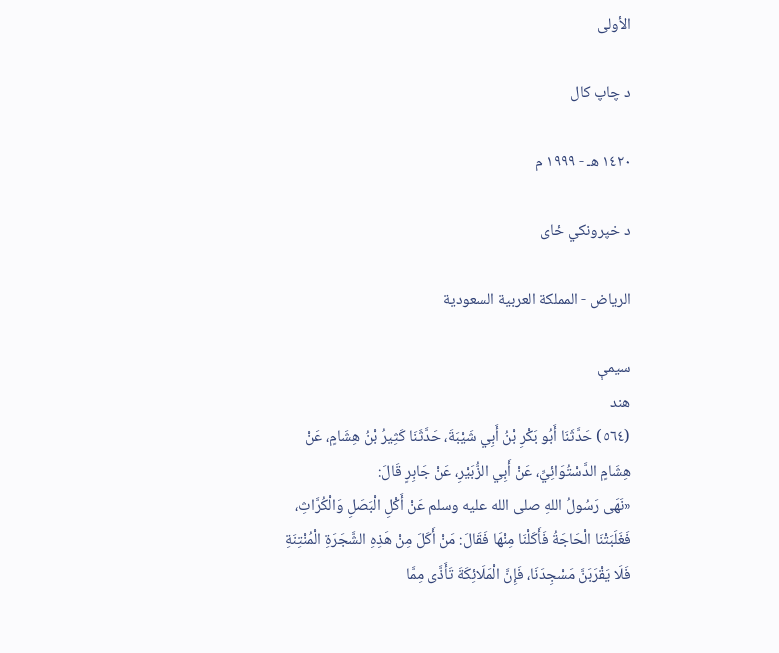الأولى

د چاپ کال

١٤٢٠ هـ - ١٩٩٩ م

د خپرونکي ځای

الرياض - المملكة العربية السعودية

سیمې
هند
(٥٦٤) حَدَّثَنَا أَبُو بَكْرِ بْنُ أَبِي شَيْبَةَ، حَدَّثَنَا كَثِيرُ بْنُ هِشَامٍ، عَنْ هِشَامٍ الدَّسْتُوَائِيِّ، عَنْ أَبِي الزُّبَيْرِ، عَنْ جَابِرٍ قَالَ:
«نَهَى رَسُولُ اللهِ صلى الله عليه وسلم عَنْ أَكْلِ الْبَصَلِ وَالْكُرَّاثِ، فَغَلَبَتْنَا الْحَاجَةُ فَأَكَلْنَا مِنْهَا فَقَالَ: مَنْ أَكَلَ مِنْ هَذِهِ الشَّجَرَةِ الْمُنْتِنَةِ فَلَا يَقْرَبَنَّ مَسْجِدَنَا، فَإِنَّ الْمَلَائِكَةَ تَأَذَّى مِمَّا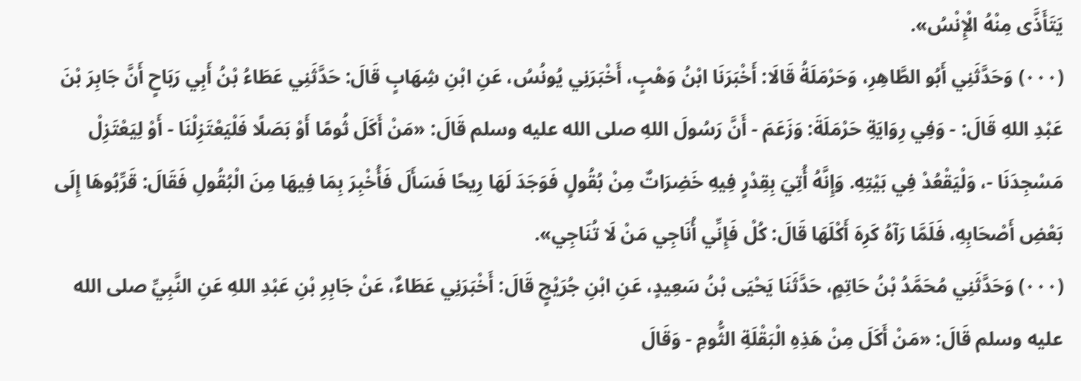يَتَأَذَّى مِنْهُ الْإِنْسُ».
(٠٠٠) وَحَدَّثَنِي أَبُو الطَّاهِرِ، وَحَرْمَلَةُ قَالَا: أَخْبَرَنَا ابْنُ وَهْبٍ، أَخْبَرَنِي يُونُسُ، عَنِ ابْنِ شِهَابٍ قَالَ: حَدَّثَنِي عَطَاءُ بْنُ أَبِي رَبَاحٍ أَنَّ جَابِرَ بْنَ عَبْدِ اللهِ قَالَ: - وَفِي رِوَايَةِ حَرْمَلَةَ: وَزَعَمَ - أَنَّ رَسُولَ اللهِ صلى الله عليه وسلم قَالَ: «مَنْ أَكَلَ ثُومًا أَوْ بَصَلًا فَلْيَعْتَزِلْنَا - أَوْ لِيَعْتَزِلْ مَسْجِدَنَا -، وَلْيَقْعُدْ فِي بَيْتِهِ. وَإِنَّهُ أُتِيَ بِقِدْرٍ فِيهِ خَضِرَاتٌ مِنْ بُقُولٍ فَوَجَدَ لَهَا رِيحًا فَسَأَلَ فَأُخْبِرَ بِمَا فِيهَا مِنَ الْبُقُولِ فَقَالَ: قَرِّبُوهَا إِلَى بَعْضِ أَصْحَابِهِ، فَلَمَّا رَآهُ كَرِهَ أَكْلَهَا قَالَ: كُلْ فَإِنِّي أُنَاجِي مَنْ لَا تُنَاجِي».
(٠٠٠) وَحَدَّثَنِي مُحَمَّدُ بْنُ حَاتِمٍ، حَدَّثَنَا يَحْيَى بْنُ سَعِيدٍ، عَنِ ابْنِ جُرَيْجٍ قَالَ: أَخْبَرَنِي عَطَاءٌ، عَنْ جَابِرِ بْنِ عَبْدِ اللهِ عَنِ النَّبِيِّ صلى الله عليه وسلم قَالَ: «مَنْ أَكَلَ مِنْ هَذِهِ الْبَقْلَةِ الثُّومِ - وَقَالَ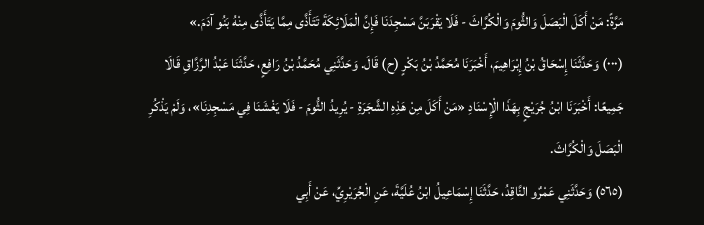مَرَّةً: مَنْ أَكَلَ الْبَصَلَ وَالثُّومَ وَالْكُرَّاثَ - فَلَا يَقْرَبَنَّ مَسْجِدَنَا فَإِنَّ الْمَلَائِكَةَ تَتَأَذَّى مِمَّا يَتَأَذَّى مِنْهُ بَنُو آدَمَ.»
(٠٠٠) وَحَدَّثَنَا إِسْحَاقُ بْنُ إِبْرَاهِيمَ، أَخْبَرَنَا مُحَمَّدُ بْنُ بَكْرٍ (ح) قَالَ. وَحَدَّثَنِي مُحَمَّدُ بْنُ رَافِعٍ، حَدَّثَنَا عَبْدُ الرَّزَّاقِ قَالَا جَمِيعًا: أَخْبَرَنَا ابْنُ جُرَيْجٍ بِهَذَا الْإِسْنَادِ «مَنْ أَكَلَ مِنْ هَذِهِ الشَّجَرَةِ - يُرِيدُ الثُّومَ - فَلَا يَغْشَنَا فِي مَسْجِدِنَا»، وَلَمْ يَذْكُرِ الْبَصَلَ وَالْكُرَّاثَ.
(٥٦٥) وَحَدَّثَنِي عَمْرٌو النَّاقِدُ، حَدَّثَنَا إِسْمَاعِيلُ ابْنُ عُلَيَّةَ، عَنِ الْجُرَيْرِيِّ، عَنْ أَبِي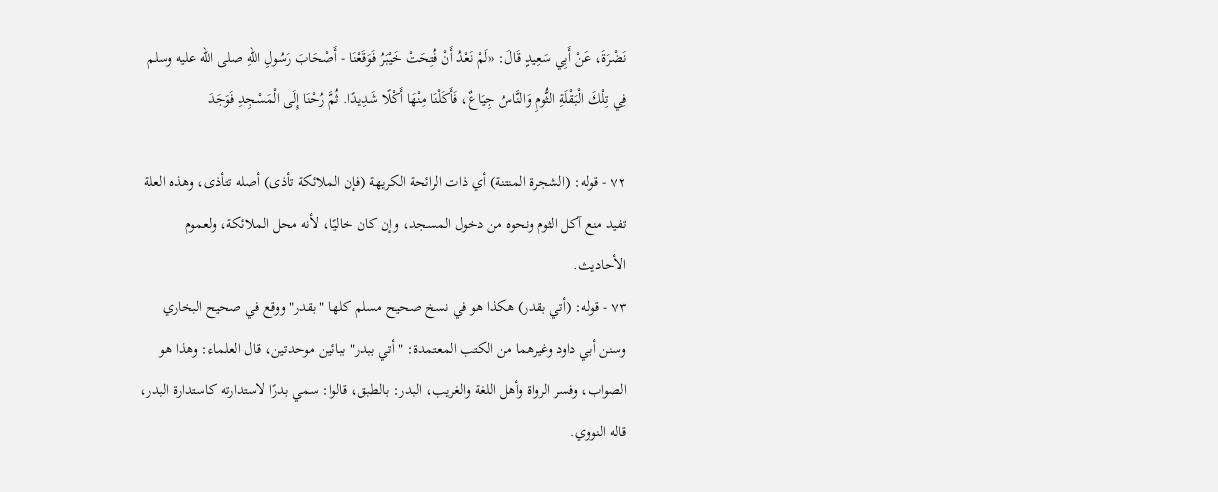نَضْرَةَ، عَنْ أَبِي سَعِيدٍ قَالَ: «لَمْ نَعْدُ أَنْ فُتِحَتْ خَيْبَرُ فَوَقَعْنَا - أَصْحَابَ رَسُولِ اللهِ صلى الله عليه وسلم فِي تِلْكَ الْبَقْلَةِ الثُّومِ وَالنَّاسُ جِيَاعٌ، فَأَكَلْنَا مِنْهَا أَكْلًا شَدِيدًا. ثُمَّ رُحْنَا إِلَى الْمَسْجِدِ فَوَجَدَ

٧٢ - قوله: (الشجرة المنتنة) أي ذات الرائحة الكريهة (فإن الملائكة تأذى) أصله تتأذى، وهذه العلة تفيد منع آكل الثوم ونحوه من دخول المسجد، وإن كان خاليًا، لأنه محل الملائكة، ولعموم الأحاديث.
٧٣ - قوله: (أتي بقدر) هكذا هو في نسخ صحيح مسلم كلها "بقدر" ووقع في صحيح البخاري وسنن أبي داود وغيرهما من الكتب المعتمدة: "أتي ببدر" ببائين موحدتين، قال العلماء: وهذا هو الصواب، وفسر الرواة وأهل اللغة والغريب، البدر: بالطبق، قالوا: سمي بدرًا لاستدارته كاستدارة البدر، قاله النووي.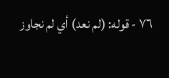٧٦ - قوله: (لم نعد) أي لم نجاوز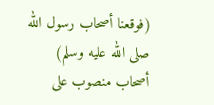(فوقعنا أصحاب رسول الله صلى الله عليه وسلم) أصحاب منصوب على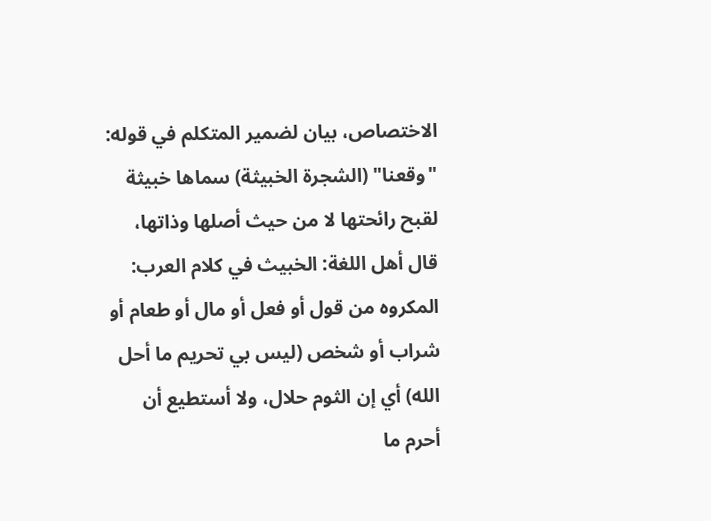الاختصاص، بيان لضمير المتكلم في قوله: "وقعنا" (الشجرة الخبيثة) سماها خبيثة لقبح رائحتها لا من حيث أصلها وذاتها، قال أهل اللغة: الخبيث في كلام العرب: المكروه من قول أو فعل أو مال أو طعام أو شراب أو شخص (ليس بي تحريم ما أحل الله) أي إن الثوم حلال، ولا أستطيع أن أحرم ما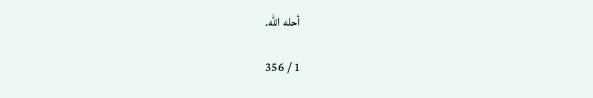أحله الله.

1 / 356